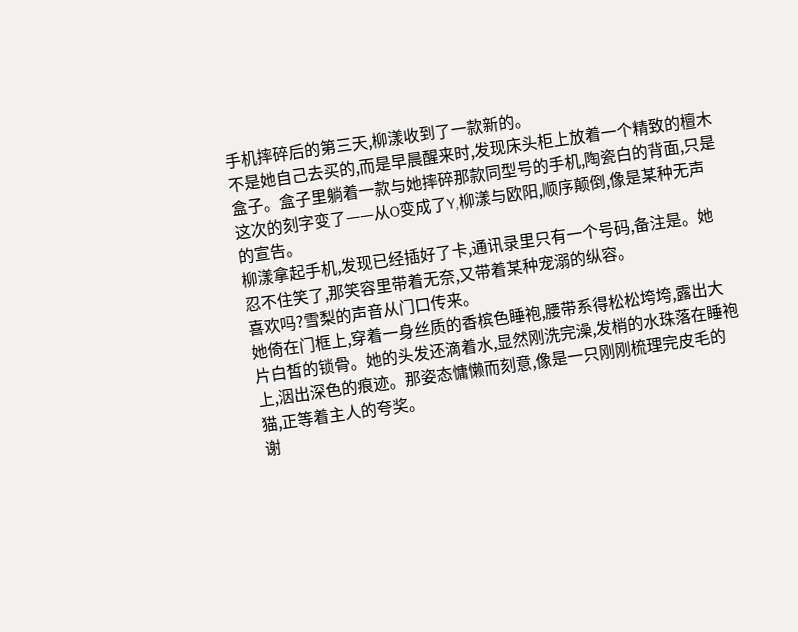手机摔碎后的第三天,柳漾收到了一款新的。
不是她自己去买的,而是早晨醒来时,发现床头柜上放着一个精致的檀木盒子。盒子里躺着一款与她摔碎那款同型号的手机,陶瓷白的背面,只是这次的刻字变了——从O变成了Y,柳漾与欧阳,顺序颠倒,像是某种无声的宣告。
柳漾拿起手机,发现已经插好了卡,通讯录里只有一个号码,备注是。她忍不住笑了,那笑容里带着无奈,又带着某种宠溺的纵容。
喜欢吗?雪梨的声音从门口传来。
她倚在门框上,穿着一身丝质的香槟色睡袍,腰带系得松松垮垮,露出大片白皙的锁骨。她的头发还滴着水,显然刚洗完澡,发梢的水珠落在睡袍上,洇出深色的痕迹。那姿态慵懒而刻意,像是一只刚刚梳理完皮毛的猫,正等着主人的夸奖。
谢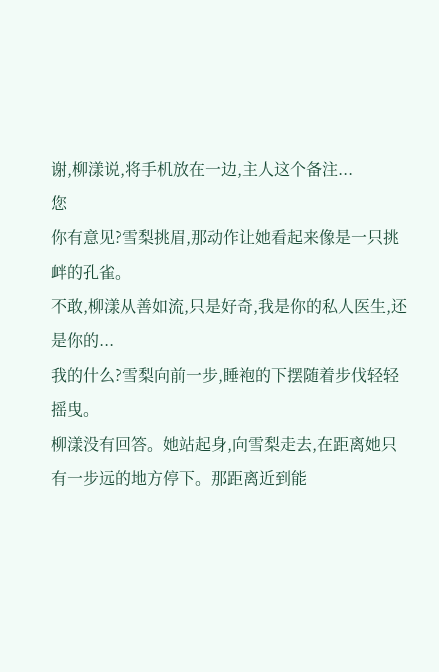谢,柳漾说,将手机放在一边,主人这个备注...
您
你有意见?雪梨挑眉,那动作让她看起来像是一只挑衅的孔雀。
不敢,柳漾从善如流,只是好奇,我是你的私人医生,还是你的...
我的什么?雪梨向前一步,睡袍的下摆随着步伐轻轻摇曳。
柳漾没有回答。她站起身,向雪梨走去,在距离她只有一步远的地方停下。那距离近到能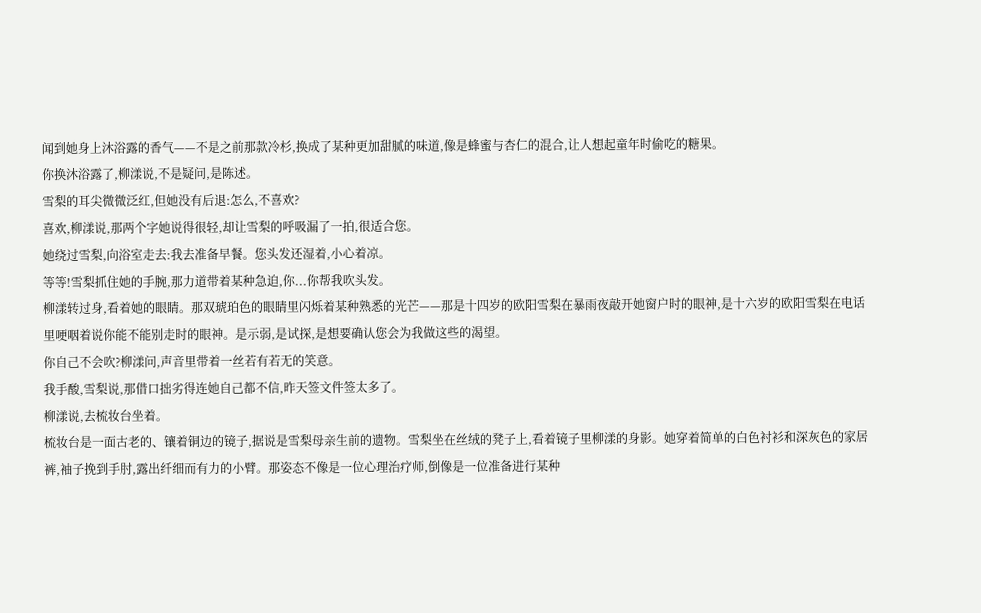闻到她身上沐浴露的香气——不是之前那款冷杉,换成了某种更加甜腻的味道,像是蜂蜜与杏仁的混合,让人想起童年时偷吃的糖果。
你换沐浴露了,柳漾说,不是疑问,是陈述。
雪梨的耳尖微微泛红,但她没有后退:怎么,不喜欢?
喜欢,柳漾说,那两个字她说得很轻,却让雪梨的呼吸漏了一拍,很适合您。
她绕过雪梨,向浴室走去:我去准备早餐。您头发还湿着,小心着凉。
等等!雪梨抓住她的手腕,那力道带着某种急迫,你...你帮我吹头发。
柳漾转过身,看着她的眼睛。那双琥珀色的眼睛里闪烁着某种熟悉的光芒——那是十四岁的欧阳雪梨在暴雨夜敲开她窗户时的眼神,是十六岁的欧阳雪梨在电话里哽咽着说你能不能别走时的眼神。是示弱,是试探,是想要确认您会为我做这些的渴望。
你自己不会吹?柳漾问,声音里带着一丝若有若无的笑意。
我手酸,雪梨说,那借口拙劣得连她自己都不信,昨天签文件签太多了。
柳漾说,去梳妆台坐着。
梳妆台是一面古老的、镶着铜边的镜子,据说是雪梨母亲生前的遗物。雪梨坐在丝绒的凳子上,看着镜子里柳漾的身影。她穿着简单的白色衬衫和深灰色的家居裤,袖子挽到手肘,露出纤细而有力的小臂。那姿态不像是一位心理治疗师,倒像是一位准备进行某种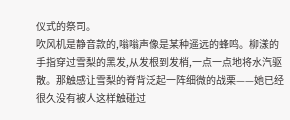仪式的祭司。
吹风机是静音款的,嗡嗡声像是某种遥远的蜂鸣。柳漾的手指穿过雪梨的黑发,从发根到发梢,一点一点地将水汽驱散。那触感让雪梨的脊背泛起一阵细微的战栗——她已经很久没有被人这样触碰过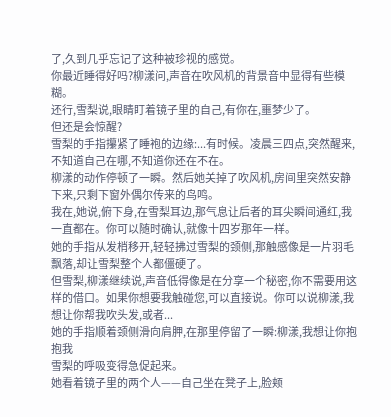了,久到几乎忘记了这种被珍视的感觉。
你最近睡得好吗?柳漾问,声音在吹风机的背景音中显得有些模糊。
还行,雪梨说,眼睛盯着镜子里的自己,有你在,噩梦少了。
但还是会惊醒?
雪梨的手指攥紧了睡袍的边缘:...有时候。凌晨三四点,突然醒来,不知道自己在哪,不知道你还在不在。
柳漾的动作停顿了一瞬。然后她关掉了吹风机,房间里突然安静下来,只剩下窗外偶尔传来的鸟鸣。
我在,她说,俯下身,在雪梨耳边,那气息让后者的耳尖瞬间通红,我一直都在。你可以随时确认,就像十四岁那年一样。
她的手指从发梢移开,轻轻拂过雪梨的颈侧,那触感像是一片羽毛飘落,却让雪梨整个人都僵硬了。
但雪梨,柳漾继续说,声音低得像是在分享一个秘密,你不需要用这样的借口。如果你想要我触碰您,可以直接说。你可以说柳漾,我想让你帮我吹头发,或者...
她的手指顺着颈侧滑向肩胛,在那里停留了一瞬:柳漾,我想让你抱抱我
雪梨的呼吸变得急促起来。
她看着镜子里的两个人——自己坐在凳子上,脸颊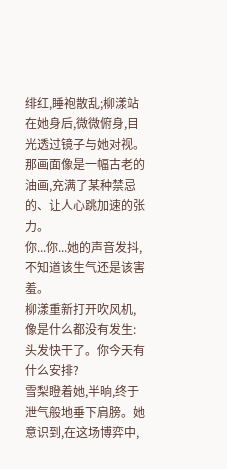绯红,睡袍散乱;柳漾站在她身后,微微俯身,目光透过镜子与她对视。那画面像是一幅古老的油画,充满了某种禁忌的、让人心跳加速的张力。
你...你...她的声音发抖,不知道该生气还是该害羞。
柳漾重新打开吹风机,像是什么都没有发生:头发快干了。你今天有什么安排?
雪梨瞪着她,半晌,终于泄气般地垂下肩膀。她意识到,在这场博弈中,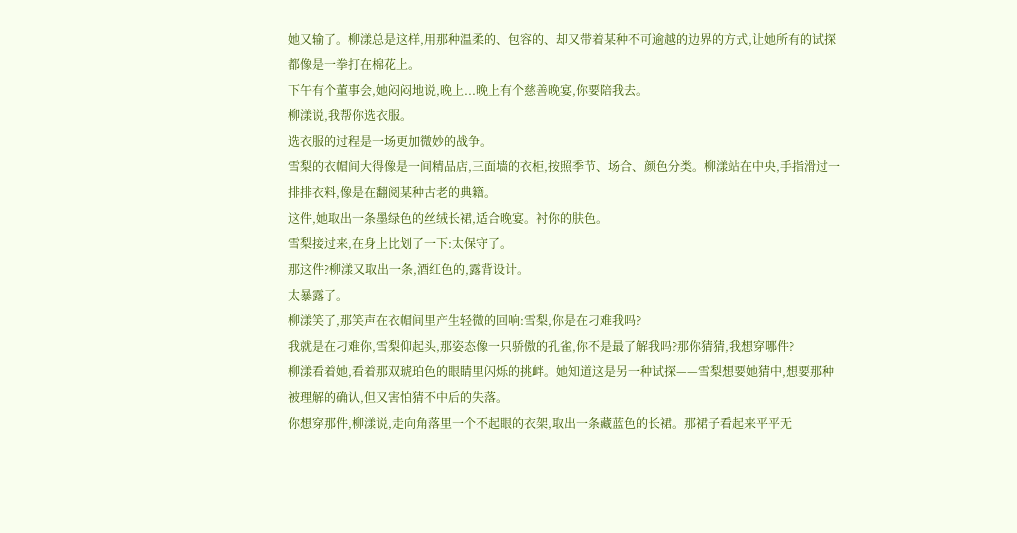她又输了。柳漾总是这样,用那种温柔的、包容的、却又带着某种不可逾越的边界的方式,让她所有的试探都像是一拳打在棉花上。
下午有个董事会,她闷闷地说,晚上...晚上有个慈善晚宴,你要陪我去。
柳漾说,我帮你选衣服。
选衣服的过程是一场更加微妙的战争。
雪梨的衣帽间大得像是一间精品店,三面墙的衣柜,按照季节、场合、颜色分类。柳漾站在中央,手指滑过一排排衣料,像是在翻阅某种古老的典籍。
这件,她取出一条墨绿色的丝绒长裙,适合晚宴。衬你的肤色。
雪梨接过来,在身上比划了一下:太保守了。
那这件?柳漾又取出一条,酒红色的,露背设计。
太暴露了。
柳漾笑了,那笑声在衣帽间里产生轻微的回响:雪梨,你是在刁难我吗?
我就是在刁难你,雪梨仰起头,那姿态像一只骄傲的孔雀,你不是最了解我吗?那你猜猜,我想穿哪件?
柳漾看着她,看着那双琥珀色的眼睛里闪烁的挑衅。她知道这是另一种试探——雪梨想要她猜中,想要那种被理解的确认,但又害怕猜不中后的失落。
你想穿那件,柳漾说,走向角落里一个不起眼的衣架,取出一条藏蓝色的长裙。那裙子看起来平平无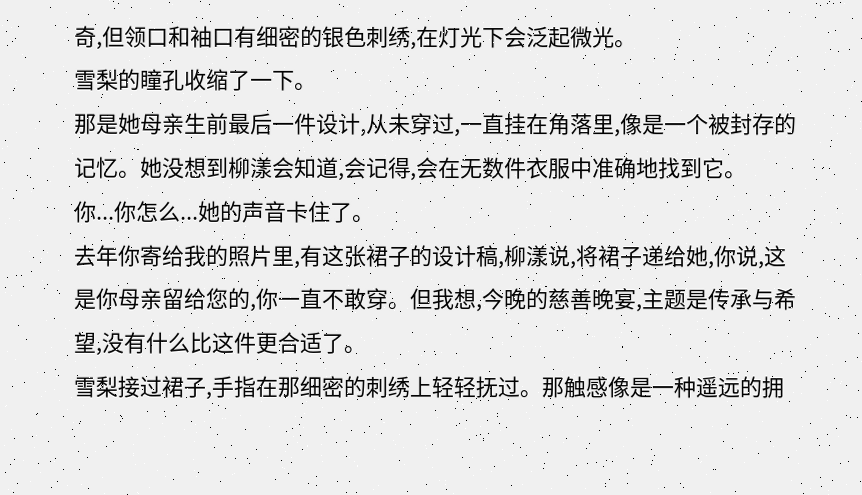奇,但领口和袖口有细密的银色刺绣,在灯光下会泛起微光。
雪梨的瞳孔收缩了一下。
那是她母亲生前最后一件设计,从未穿过,一直挂在角落里,像是一个被封存的记忆。她没想到柳漾会知道,会记得,会在无数件衣服中准确地找到它。
你...你怎么...她的声音卡住了。
去年你寄给我的照片里,有这张裙子的设计稿,柳漾说,将裙子递给她,你说,这是你母亲留给您的,你一直不敢穿。但我想,今晚的慈善晚宴,主题是传承与希望,没有什么比这件更合适了。
雪梨接过裙子,手指在那细密的刺绣上轻轻抚过。那触感像是一种遥远的拥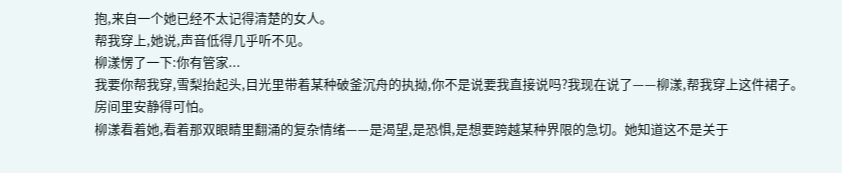抱,来自一个她已经不太记得清楚的女人。
帮我穿上,她说,声音低得几乎听不见。
柳漾愣了一下:你有管家...
我要你帮我穿,雪梨抬起头,目光里带着某种破釜沉舟的执拗,你不是说要我直接说吗?我现在说了——柳漾,帮我穿上这件裙子。
房间里安静得可怕。
柳漾看着她,看着那双眼睛里翻涌的复杂情绪——是渴望,是恐惧,是想要跨越某种界限的急切。她知道这不是关于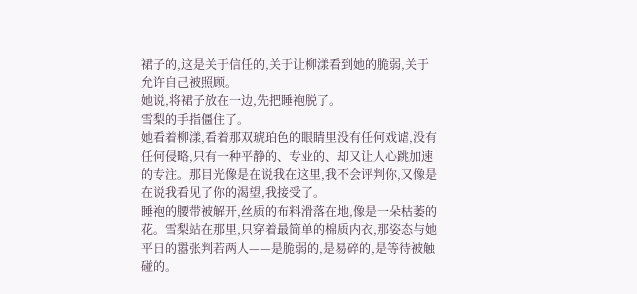裙子的,这是关于信任的,关于让柳漾看到她的脆弱,关于允许自己被照顾。
她说,将裙子放在一边,先把睡袍脱了。
雪梨的手指僵住了。
她看着柳漾,看着那双琥珀色的眼睛里没有任何戏谑,没有任何侵略,只有一种平静的、专业的、却又让人心跳加速的专注。那目光像是在说我在这里,我不会评判你,又像是在说我看见了你的渴望,我接受了。
睡袍的腰带被解开,丝质的布料滑落在地,像是一朵枯萎的花。雪梨站在那里,只穿着最简单的棉质内衣,那姿态与她平日的嚣张判若两人——是脆弱的,是易碎的,是等待被触碰的。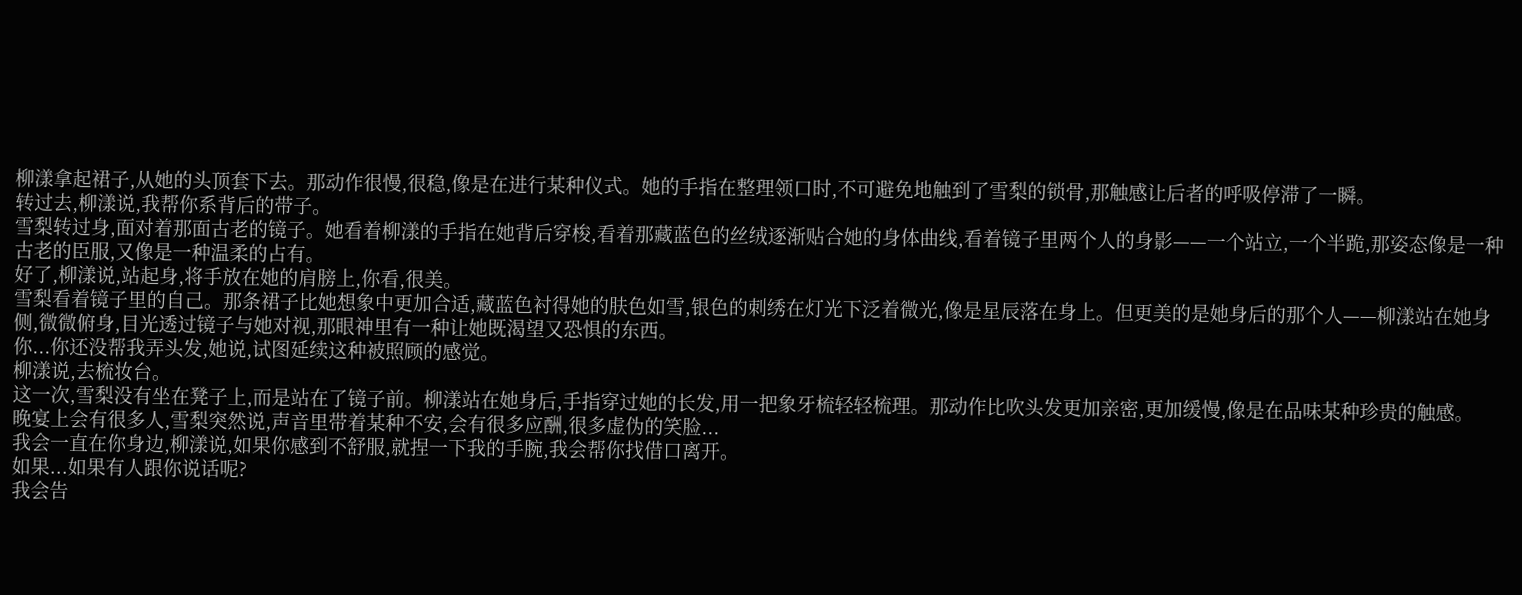柳漾拿起裙子,从她的头顶套下去。那动作很慢,很稳,像是在进行某种仪式。她的手指在整理领口时,不可避免地触到了雪梨的锁骨,那触感让后者的呼吸停滞了一瞬。
转过去,柳漾说,我帮你系背后的带子。
雪梨转过身,面对着那面古老的镜子。她看着柳漾的手指在她背后穿梭,看着那藏蓝色的丝绒逐渐贴合她的身体曲线,看着镜子里两个人的身影——一个站立,一个半跪,那姿态像是一种古老的臣服,又像是一种温柔的占有。
好了,柳漾说,站起身,将手放在她的肩膀上,你看,很美。
雪梨看着镜子里的自己。那条裙子比她想象中更加合适,藏蓝色衬得她的肤色如雪,银色的刺绣在灯光下泛着微光,像是星辰落在身上。但更美的是她身后的那个人——柳漾站在她身侧,微微俯身,目光透过镜子与她对视,那眼神里有一种让她既渴望又恐惧的东西。
你...你还没帮我弄头发,她说,试图延续这种被照顾的感觉。
柳漾说,去梳妆台。
这一次,雪梨没有坐在凳子上,而是站在了镜子前。柳漾站在她身后,手指穿过她的长发,用一把象牙梳轻轻梳理。那动作比吹头发更加亲密,更加缓慢,像是在品味某种珍贵的触感。
晚宴上会有很多人,雪梨突然说,声音里带着某种不安,会有很多应酬,很多虚伪的笑脸...
我会一直在你身边,柳漾说,如果你感到不舒服,就捏一下我的手腕,我会帮你找借口离开。
如果...如果有人跟你说话呢?
我会告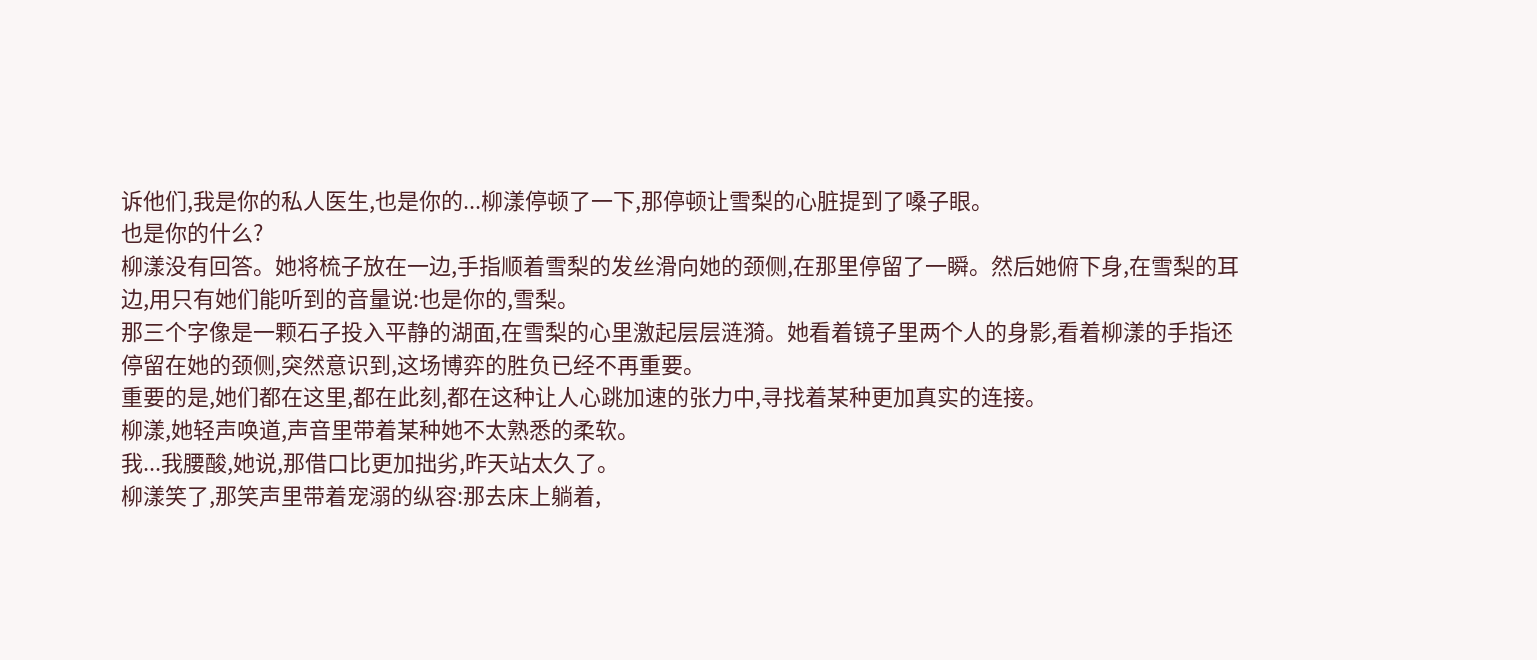诉他们,我是你的私人医生,也是你的...柳漾停顿了一下,那停顿让雪梨的心脏提到了嗓子眼。
也是你的什么?
柳漾没有回答。她将梳子放在一边,手指顺着雪梨的发丝滑向她的颈侧,在那里停留了一瞬。然后她俯下身,在雪梨的耳边,用只有她们能听到的音量说:也是你的,雪梨。
那三个字像是一颗石子投入平静的湖面,在雪梨的心里激起层层涟漪。她看着镜子里两个人的身影,看着柳漾的手指还停留在她的颈侧,突然意识到,这场博弈的胜负已经不再重要。
重要的是,她们都在这里,都在此刻,都在这种让人心跳加速的张力中,寻找着某种更加真实的连接。
柳漾,她轻声唤道,声音里带着某种她不太熟悉的柔软。
我...我腰酸,她说,那借口比更加拙劣,昨天站太久了。
柳漾笑了,那笑声里带着宠溺的纵容:那去床上躺着,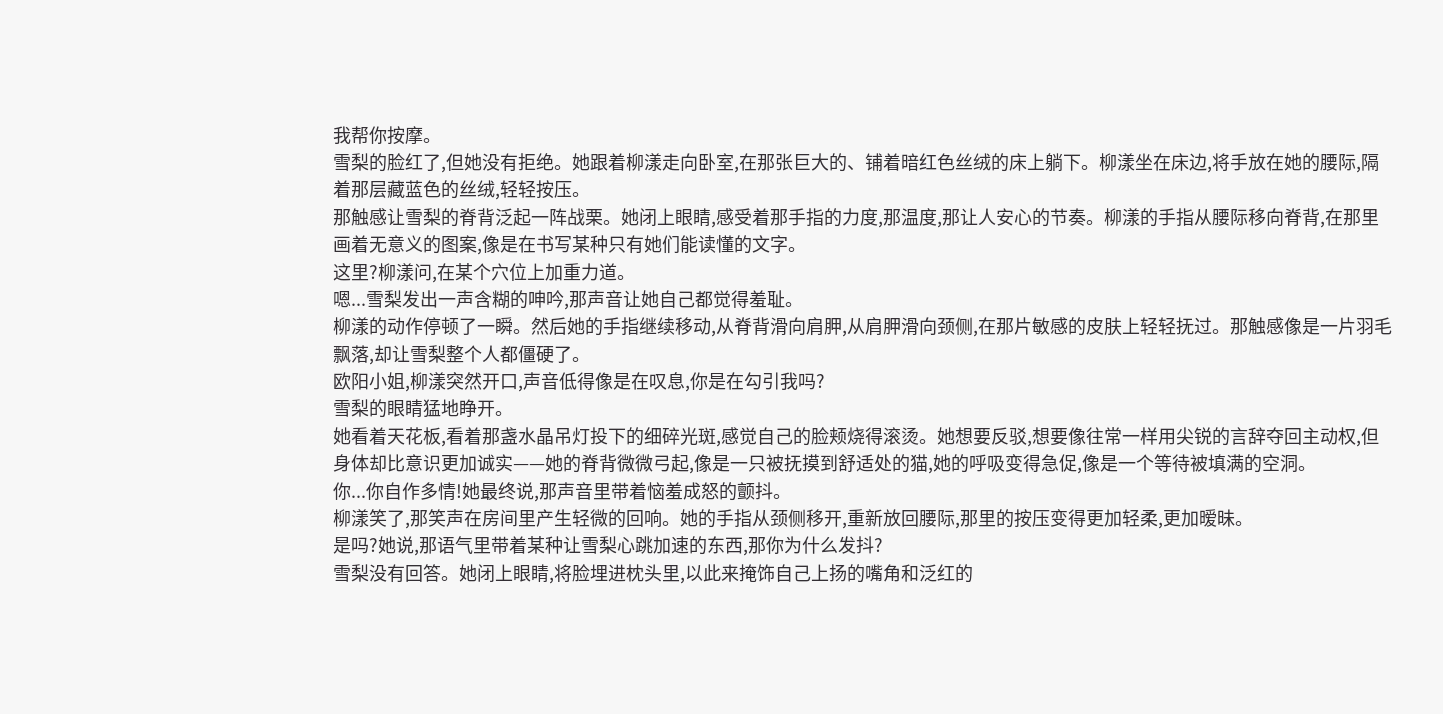我帮你按摩。
雪梨的脸红了,但她没有拒绝。她跟着柳漾走向卧室,在那张巨大的、铺着暗红色丝绒的床上躺下。柳漾坐在床边,将手放在她的腰际,隔着那层藏蓝色的丝绒,轻轻按压。
那触感让雪梨的脊背泛起一阵战栗。她闭上眼睛,感受着那手指的力度,那温度,那让人安心的节奏。柳漾的手指从腰际移向脊背,在那里画着无意义的图案,像是在书写某种只有她们能读懂的文字。
这里?柳漾问,在某个穴位上加重力道。
嗯...雪梨发出一声含糊的呻吟,那声音让她自己都觉得羞耻。
柳漾的动作停顿了一瞬。然后她的手指继续移动,从脊背滑向肩胛,从肩胛滑向颈侧,在那片敏感的皮肤上轻轻抚过。那触感像是一片羽毛飘落,却让雪梨整个人都僵硬了。
欧阳小姐,柳漾突然开口,声音低得像是在叹息,你是在勾引我吗?
雪梨的眼睛猛地睁开。
她看着天花板,看着那盏水晶吊灯投下的细碎光斑,感觉自己的脸颊烧得滚烫。她想要反驳,想要像往常一样用尖锐的言辞夺回主动权,但身体却比意识更加诚实——她的脊背微微弓起,像是一只被抚摸到舒适处的猫,她的呼吸变得急促,像是一个等待被填满的空洞。
你...你自作多情!她最终说,那声音里带着恼羞成怒的颤抖。
柳漾笑了,那笑声在房间里产生轻微的回响。她的手指从颈侧移开,重新放回腰际,那里的按压变得更加轻柔,更加暧昧。
是吗?她说,那语气里带着某种让雪梨心跳加速的东西,那你为什么发抖?
雪梨没有回答。她闭上眼睛,将脸埋进枕头里,以此来掩饰自己上扬的嘴角和泛红的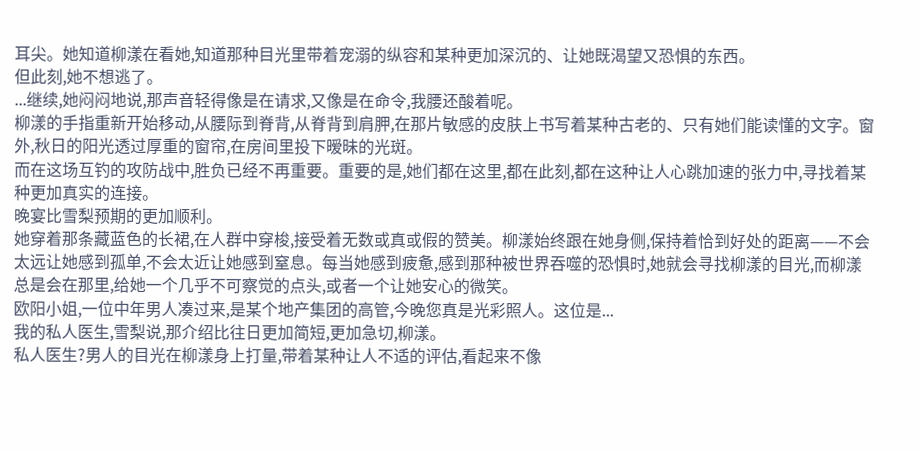耳尖。她知道柳漾在看她,知道那种目光里带着宠溺的纵容和某种更加深沉的、让她既渴望又恐惧的东西。
但此刻,她不想逃了。
...继续,她闷闷地说,那声音轻得像是在请求,又像是在命令,我腰还酸着呢。
柳漾的手指重新开始移动,从腰际到脊背,从脊背到肩胛,在那片敏感的皮肤上书写着某种古老的、只有她们能读懂的文字。窗外,秋日的阳光透过厚重的窗帘,在房间里投下暧昧的光斑。
而在这场互钓的攻防战中,胜负已经不再重要。重要的是,她们都在这里,都在此刻,都在这种让人心跳加速的张力中,寻找着某种更加真实的连接。
晚宴比雪梨预期的更加顺利。
她穿着那条藏蓝色的长裙,在人群中穿梭,接受着无数或真或假的赞美。柳漾始终跟在她身侧,保持着恰到好处的距离——不会太远让她感到孤单,不会太近让她感到窒息。每当她感到疲惫,感到那种被世界吞噬的恐惧时,她就会寻找柳漾的目光,而柳漾总是会在那里,给她一个几乎不可察觉的点头,或者一个让她安心的微笑。
欧阳小姐,一位中年男人凑过来,是某个地产集团的高管,今晚您真是光彩照人。这位是...
我的私人医生,雪梨说,那介绍比往日更加简短,更加急切,柳漾。
私人医生?男人的目光在柳漾身上打量,带着某种让人不适的评估,看起来不像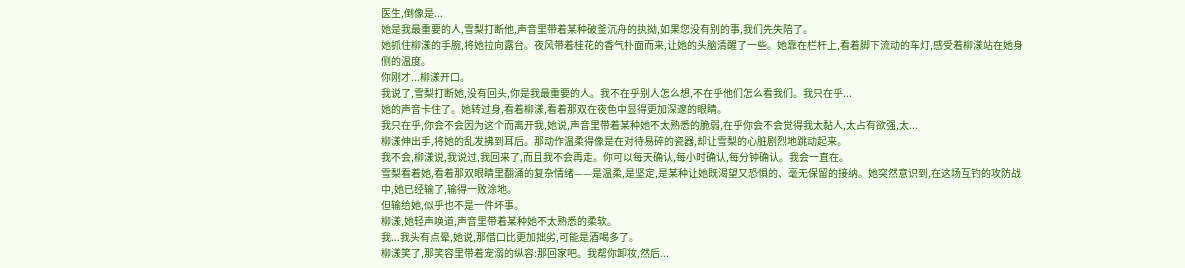医生,倒像是...
她是我最重要的人,雪梨打断他,声音里带着某种破釜沉舟的执拗,如果您没有别的事,我们先失陪了。
她抓住柳漾的手腕,将她拉向露台。夜风带着桂花的香气扑面而来,让她的头脑清醒了一些。她靠在栏杆上,看着脚下流动的车灯,感受着柳漾站在她身侧的温度。
你刚才...柳漾开口。
我说了,雪梨打断她,没有回头,你是我最重要的人。我不在乎别人怎么想,不在乎他们怎么看我们。我只在乎...
她的声音卡住了。她转过身,看着柳漾,看着那双在夜色中显得更加深邃的眼睛。
我只在乎,你会不会因为这个而离开我,她说,声音里带着某种她不太熟悉的脆弱,在乎你会不会觉得我太黏人,太占有欲强,太...
柳漾伸出手,将她的乱发拂到耳后。那动作温柔得像是在对待易碎的瓷器,却让雪梨的心脏剧烈地跳动起来。
我不会,柳漾说,我说过,我回来了,而且我不会再走。你可以每天确认,每小时确认,每分钟确认。我会一直在。
雪梨看着她,看着那双眼睛里翻涌的复杂情绪——是温柔,是坚定,是某种让她既渴望又恐惧的、毫无保留的接纳。她突然意识到,在这场互钓的攻防战中,她已经输了,输得一败涂地。
但输给她,似乎也不是一件坏事。
柳漾,她轻声唤道,声音里带着某种她不太熟悉的柔软。
我...我头有点晕,她说,那借口比更加拙劣,可能是酒喝多了。
柳漾笑了,那笑容里带着宠溺的纵容:那回家吧。我帮你卸妆,然后...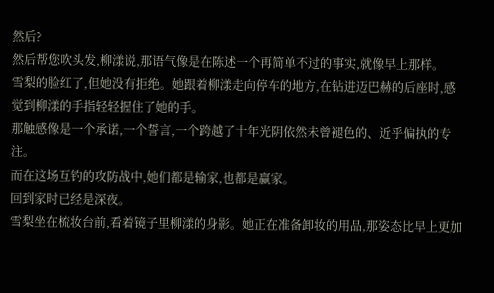然后?
然后帮您吹头发,柳漾说,那语气像是在陈述一个再简单不过的事实,就像早上那样。
雪梨的脸红了,但她没有拒绝。她跟着柳漾走向停车的地方,在钻进迈巴赫的后座时,感觉到柳漾的手指轻轻握住了她的手。
那触感像是一个承诺,一个誓言,一个跨越了十年光阴依然未曾褪色的、近乎偏执的专注。
而在这场互钓的攻防战中,她们都是输家,也都是赢家。
回到家时已经是深夜。
雪梨坐在梳妆台前,看着镜子里柳漾的身影。她正在准备卸妆的用品,那姿态比早上更加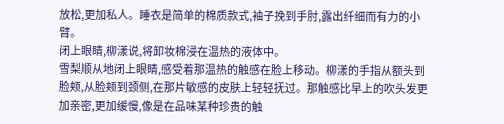放松,更加私人。睡衣是简单的棉质款式,袖子挽到手肘,露出纤细而有力的小臂。
闭上眼睛,柳漾说,将卸妆棉浸在温热的液体中。
雪梨顺从地闭上眼睛,感受着那温热的触感在脸上移动。柳漾的手指从额头到脸颊,从脸颊到颈侧,在那片敏感的皮肤上轻轻抚过。那触感比早上的吹头发更加亲密,更加缓慢,像是在品味某种珍贵的触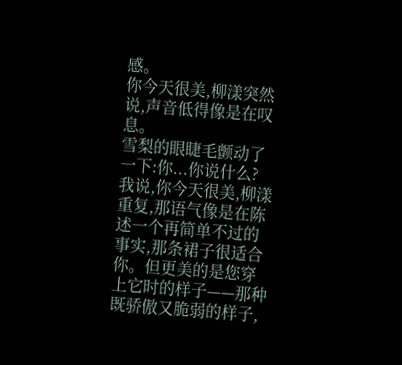感。
你今天很美,柳漾突然说,声音低得像是在叹息。
雪梨的眼睫毛颤动了一下:你...你说什么?
我说,你今天很美,柳漾重复,那语气像是在陈述一个再简单不过的事实,那条裙子很适合你。但更美的是您穿上它时的样子——那种既骄傲又脆弱的样子,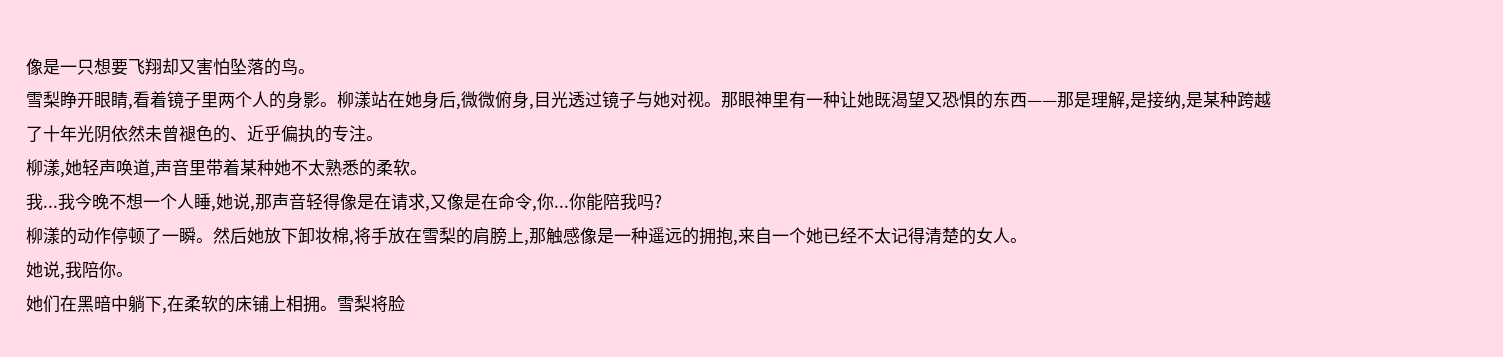像是一只想要飞翔却又害怕坠落的鸟。
雪梨睁开眼睛,看着镜子里两个人的身影。柳漾站在她身后,微微俯身,目光透过镜子与她对视。那眼神里有一种让她既渴望又恐惧的东西——那是理解,是接纳,是某种跨越了十年光阴依然未曾褪色的、近乎偏执的专注。
柳漾,她轻声唤道,声音里带着某种她不太熟悉的柔软。
我...我今晚不想一个人睡,她说,那声音轻得像是在请求,又像是在命令,你...你能陪我吗?
柳漾的动作停顿了一瞬。然后她放下卸妆棉,将手放在雪梨的肩膀上,那触感像是一种遥远的拥抱,来自一个她已经不太记得清楚的女人。
她说,我陪你。
她们在黑暗中躺下,在柔软的床铺上相拥。雪梨将脸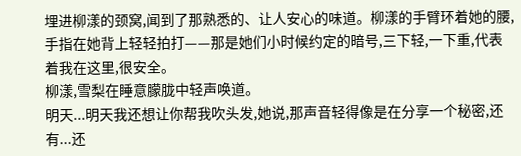埋进柳漾的颈窝,闻到了那熟悉的、让人安心的味道。柳漾的手臂环着她的腰,手指在她背上轻轻拍打——那是她们小时候约定的暗号,三下轻,一下重,代表着我在这里,很安全。
柳漾,雪梨在睡意朦胧中轻声唤道。
明天...明天我还想让你帮我吹头发,她说,那声音轻得像是在分享一个秘密,还有...还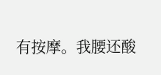有按摩。我腰还酸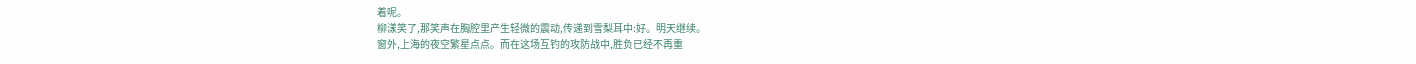着呢。
柳漾笑了,那笑声在胸腔里产生轻微的震动,传递到雪梨耳中:好。明天继续。
窗外,上海的夜空繁星点点。而在这场互钓的攻防战中,胜负已经不再重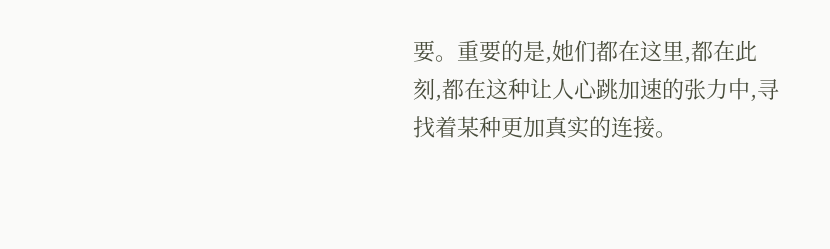要。重要的是,她们都在这里,都在此刻,都在这种让人心跳加速的张力中,寻找着某种更加真实的连接。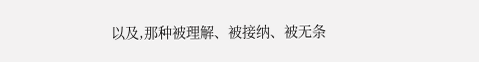以及,那种被理解、被接纳、被无条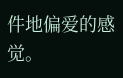件地偏爱的感觉。